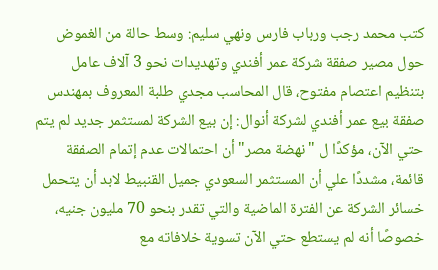كتب محمد رجب ورباب فارس ونهي سليم: وسط حالة من الغموض حول مصير صفقة شركة عمر أفندي وتهديدات نحو 3 آلاف عامل بتنظيم اعتصام مفتوح، قال المحاسب مجدي طلبة المعروف بمهندس صفقة بيع عمر أفندي لشركة أنوال: إن بيع الشركة لمستثمر جديد لم يتم حتي الآن، مؤكدًا ل "نهضة مصر" أن احتمالات عدم إتمام الصفقة قائمة، مشددًا علي أن المستثمر السعودي جميل القنبيط لابد أن يتحمل خسائر الشركة عن الفترة الماضية والتي تقدر بنحو 70 مليون جنيه، خصوصًا أنه لم يستطع حتي الآن تسوية خلافاته مع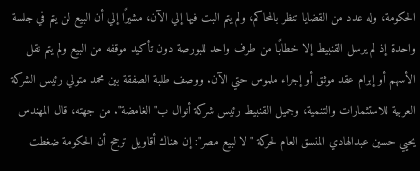الحكومة، وله عدد من القضايا تنظر بالمحاكم، ولم يتم البت فيها إلي الآن، مشيرًا إلي أن البيع لن يتم في جلسة واحدة إذ لم يرسل القنبيط إلا خطابًا من طرف واحد للبورصة دون تأكيد موقفه من البيع ولم يتم نقل الأسهم أو إبرام عقد موثق أو إجراء ملموس حتي الآن. ووصف طلبة الصفقة بين محمد متولي رئيس الشركة العربية للاستثمارات والتنمية، وجميل القنبيط رئيس شركة أنوال ب"الغامضة". من جهته، قال المهندس يحيي حسين عبدالهادي المنسق العام لحركة "لا لبيع مصر": إن هناك أقاويل ترجح أن الحكومة ضغطت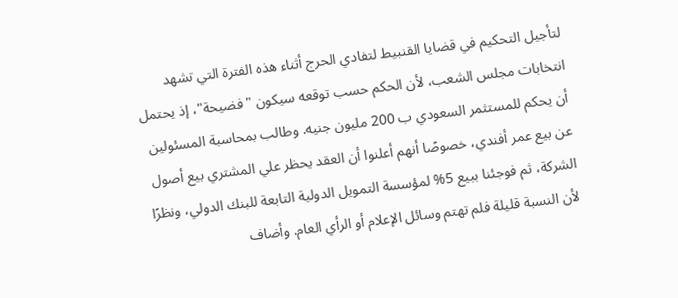لتأجيل التحكيم في قضايا القنبيط لتفادي الحرج أثناء هذه الفترة التي تشهد انتخابات مجلس الشعب، لأن الحكم حسب توقعه سيكون "فضيحة"، إذ يحتمل أن يحكم للمستثمر السعودي ب 200 مليون جنيه. وطالب بمحاسبة المسئولين عن بيع عمر أفندي، خصوصًا أنهم أعلنوا أن العقد يحظر علي المشتري بيع أصول الشركة، ثم فوجئنا ببيع 5% لمؤسسة التمويل الدولية التابعة للبنك الدولي، ونظرًا لأن النسبة قليلة فلم تهتم وسائل الإعلام أو الرأي العام. وأضاف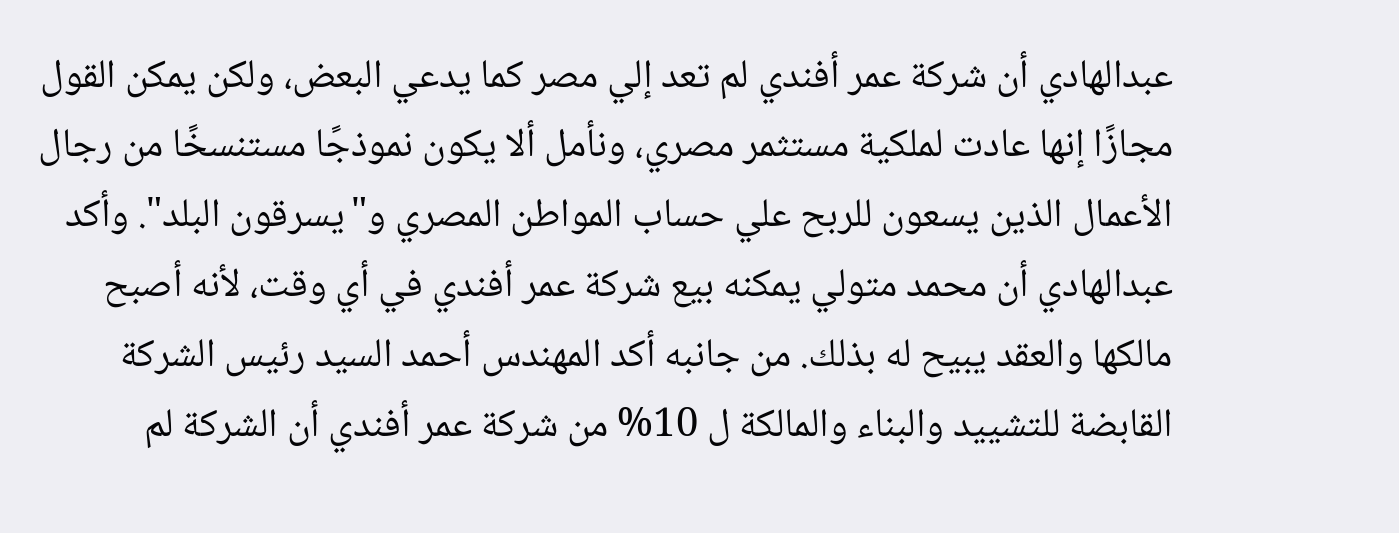عبدالهادي أن شركة عمر أفندي لم تعد إلي مصر كما يدعي البعض، ولكن يمكن القول مجازًا إنها عادت لملكية مستثمر مصري، ونأمل ألا يكون نموذجًا مستنسخًا من رجال الأعمال الذين يسعون للربح علي حساب المواطن المصري و"يسرقون البلد". وأكد عبدالهادي أن محمد متولي يمكنه بيع شركة عمر أفندي في أي وقت، لأنه أصبح مالكها والعقد يبيح له بذلك. من جانبه أكد المهندس أحمد السيد رئيس الشركة القابضة للتشييد والبناء والمالكة ل 10% من شركة عمر أفندي أن الشركة لم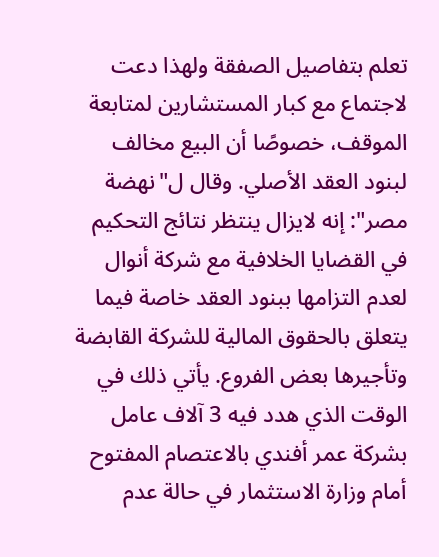تعلم بتفاصيل الصفقة ولهذا دعت لاجتماع مع كبار المستشارين لمتابعة الموقف، خصوصًا أن البيع مخالف لبنود العقد الأصلي. وقال ل"نهضة مصر": إنه لايزال ينتظر نتائج التحكيم في القضايا الخلافية مع شركة أنوال لعدم التزامها ببنود العقد خاصة فيما يتعلق بالحقوق المالية للشركة القابضة وتأجيرها بعض الفروع. يأتي ذلك في الوقت الذي هدد فيه 3 آلاف عامل بشركة عمر أفندي بالاعتصام المفتوح أمام وزارة الاستثمار في حالة عدم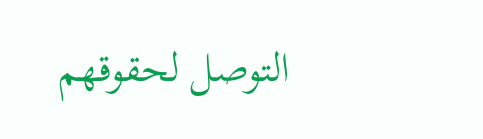التوصل لحقوقهم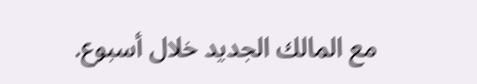مع المالك الجديد خلال أسبوع.